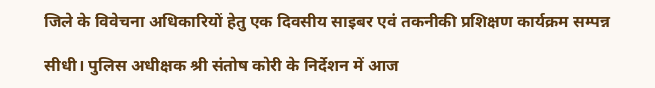जिले के विवेचना अधिकारियों हेतु एक दिवसीय साइबर एवं तकनीकी प्रशिक्षण कार्यक्रम सम्पन्न

सीधी। पुलिस अधीक्षक श्री संतोष कोरी के निर्देशन में आज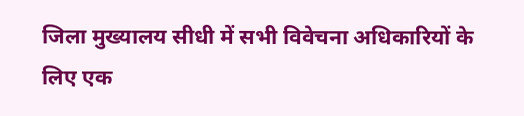जिला मुख्यालय सीधी में सभी विवेचना अधिकारियों के लिए एक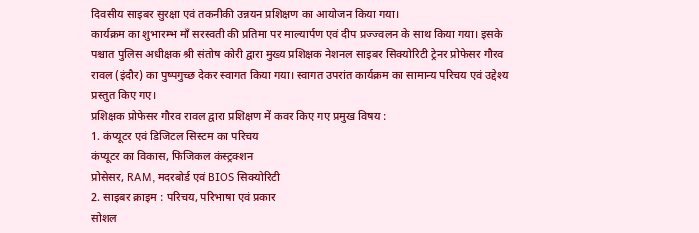दिवसीय साइबर सुरक्षा एवं तकनीकी उन्नयन प्रशिक्षण का आयोजन किया गया।
कार्यक्रम का शुभारम्भ माँ सरस्वती की प्रतिमा पर माल्यार्पण एवं दीप प्रज्ज्वलन के साथ किया गया। इसके पश्चात पुलिस अधीक्षक श्री संतोष कोरी द्वारा मुख्य प्रशिक्षक नेशनल साइबर सिक्योरिटी ट्रेनर प्रोफेसर गौरव रावल (इंदौर) का पुष्पगुच्छ देकर स्वागत किया गया। स्वागत उपरांत कार्यक्रम का सामान्य परिचय एवं उद्देश्य प्रस्तुत किए गए।
प्रशिक्षक प्रोफेसर गौरव रावल द्वारा प्रशिक्षण में कवर किए गए प्रमुख विषय :
1. कंप्यूटर एवं डिजिटल सिस्टम का परिचय
कंप्यूटर का विकास, फिजिकल कंस्ट्रक्शन
प्रोसेसर, RAM, मदरबोर्ड एवं BIOS सिक्योरिटी
2. साइबर क्राइम : परिचय, परिभाषा एवं प्रकार
सोशल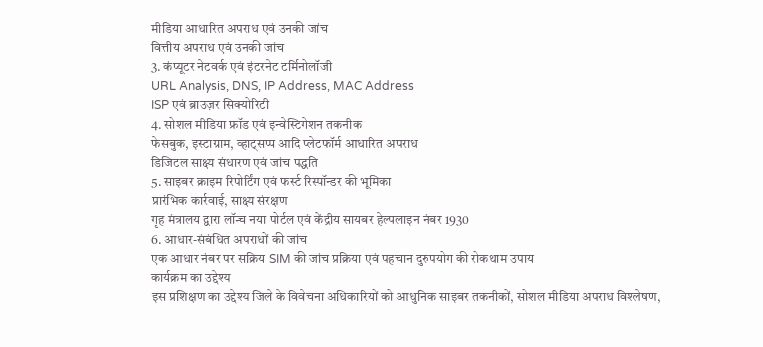मीडिया आधारित अपराध एवं उनकी जांच
वित्तीय अपराध एवं उनकी जांच
3. कंप्यूटर नेटवर्क एवं इंटरनेट टर्मिनोलॉजी
URL Analysis, DNS, IP Address, MAC Address
ISP एवं ब्राउज़र सिक्योरिटी
4. सोशल मीडिया फ्रॉड एवं इन्वेस्टिगेशन तकनीक
फेसबुक, इस्टाग्राम, व्हाट्सप्प आदि प्लेटफॉर्म आधारित अपराध
डिजिटल साक्ष्य संधारण एवं जांच पद्धति
5. साइबर क्राइम रिपोर्टिंग एवं फर्स्ट रिस्पॉन्डर की भूमिका
प्रारंभिक कार्रवाई, साक्ष्य संरक्षण
गृह मंत्रालय द्वारा लॉन्च नया पोर्टल एवं केंद्रीय सायबर हेल्पलाइन नंबर 1930
6. आधार-संबंधित अपराधों की जांच
एक आधार नंबर पर सक्रिय SIM की जांच प्रक्रिया एवं पहचान दुरुपयोग की रोकथाम उपाय
कार्यक्रम का उद्देश्य
इस प्रशिक्षण का उद्देश्य जिले के विवेचना अधिकारियों को आधुनिक साइबर तकनीकों, सोशल मीडिया अपराध विश्लेषण,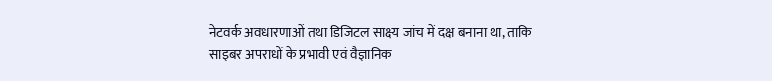नेटवर्क अवधारणाओं तथा डिजिटल साक्ष्य जांच में दक्ष बनाना था, ताकि साइबर अपराधों के प्रभावी एवं वैज्ञानिक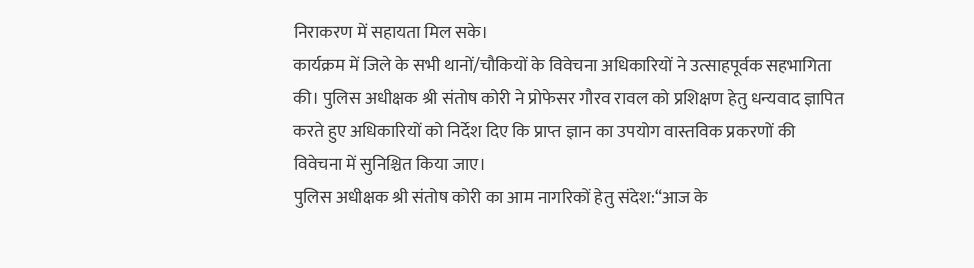निराकरण में सहायता मिल सके।
कार्यक्रम में जिले के सभी थानों/चौकियों के विवेचना अधिकारियों ने उत्साहपूर्वक सहभागिता की। पुलिस अधीक्षक श्री संतोष कोरी ने प्रोफेसर गौरव रावल को प्रशिक्षण हेतु धन्यवाद ज्ञापित करते हुए अधिकारियों को निर्देश दिए कि प्राप्त ज्ञान का उपयोग वास्तविक प्रकरणों की विवेचना में सुनिश्चित किया जाए।
पुलिस अधीक्षक श्री संतोष कोरी का आम नागरिकों हेतु संदेश:“आज के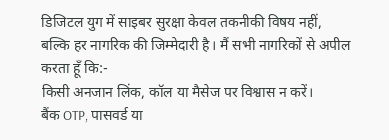डिजिटल युग में साइबर सुरक्षा केवल तकनीकी विषय नहीं, बल्कि हर नागरिक की जिम्मेदारी है। मैं सभी नागरिकों से अपील करता हूँ कि:-
किसी अनजान लिंक, कॉल या मैसेज पर विश्वास न करें।
बैंक OTP, पासवर्ड या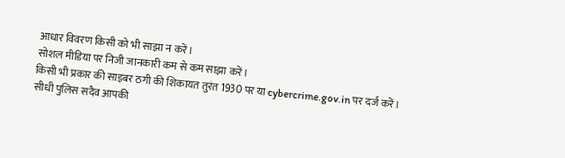आधार विवरण किसी को भी साझा न करें।
सोशल मीडिया पर निजी जानकारी कम से कम साझा करें।
किसी भी प्रकार की साइबर ठगी की शिकायत तुरंत 1930 पर या cybercrime.gov.in पर दर्ज करें।
सीधी पुलिस सदैव आपकी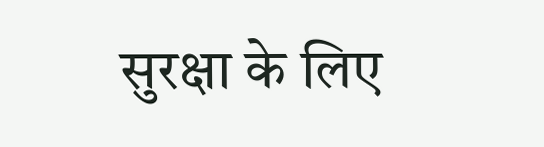सुरक्षा के लिए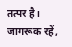तत्पर है। जागरूक रहें,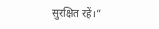सुरक्षित रहें।”